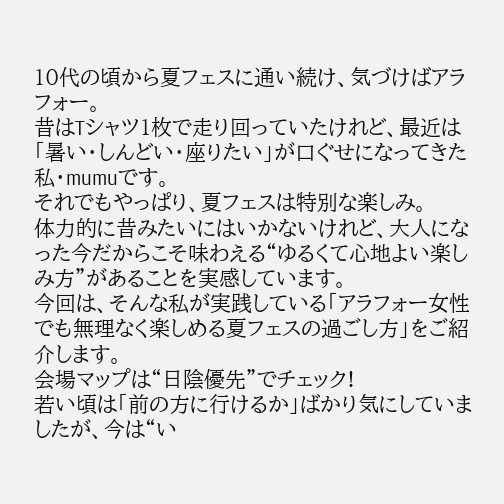10代の頃から夏フェスに通い続け、気づけばアラフォー。
昔はTシャツ1枚で走り回っていたけれど、最近は「暑い・しんどい・座りたい」が口ぐせになってきた私・mumuです。
それでもやっぱり、夏フェスは特別な楽しみ。
体力的に昔みたいにはいかないけれど、大人になった今だからこそ味わえる“ゆるくて心地よい楽しみ方”があることを実感しています。
今回は、そんな私が実践している「アラフォー女性でも無理なく楽しめる夏フェスの過ごし方」をご紹介します。
会場マップは“日陰優先”でチェック!
若い頃は「前の方に行けるか」ばかり気にしていましたが、今は“い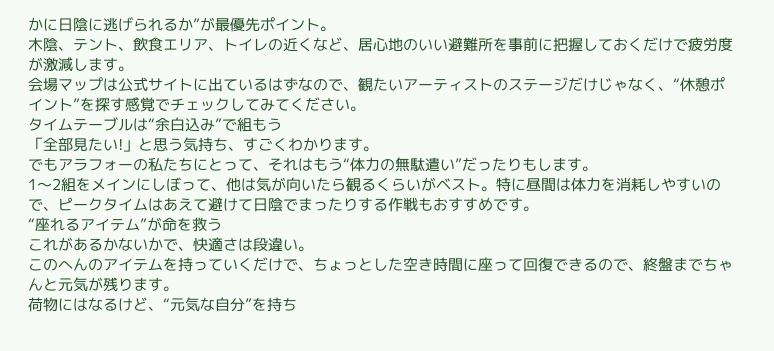かに日陰に逃げられるか”が最優先ポイント。
木陰、テント、飲食エリア、トイレの近くなど、居心地のいい避難所を事前に把握しておくだけで疲労度が激減します。
会場マップは公式サイトに出ているはずなので、観たいアーティストのステージだけじゃなく、“休憩ポイント”を探す感覚でチェックしてみてください。
タイムテーブルは“余白込み”で組もう
「全部見たい!」と思う気持ち、すごくわかります。
でもアラフォーの私たちにとって、それはもう“体力の無駄遣い”だったりもします。
1〜2組をメインにしぼって、他は気が向いたら観るくらいがベスト。特に昼間は体力を消耗しやすいので、ピークタイムはあえて避けて日陰でまったりする作戦もおすすめです。
“座れるアイテム”が命を救う
これがあるかないかで、快適さは段違い。
このへんのアイテムを持っていくだけで、ちょっとした空き時間に座って回復できるので、終盤までちゃんと元気が残ります。
荷物にはなるけど、“元気な自分”を持ち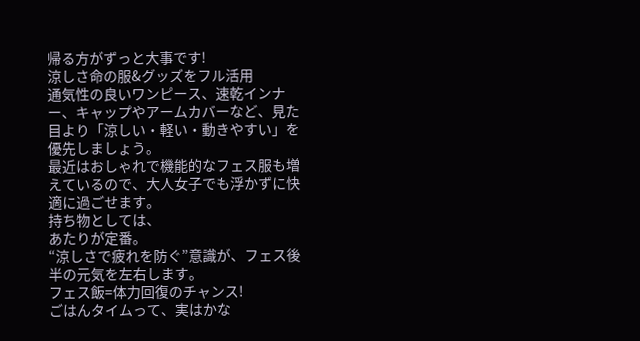帰る方がずっと大事です!
涼しさ命の服&グッズをフル活用
通気性の良いワンピース、速乾インナー、キャップやアームカバーなど、見た目より「涼しい・軽い・動きやすい」を優先しましょう。
最近はおしゃれで機能的なフェス服も増えているので、大人女子でも浮かずに快適に過ごせます。
持ち物としては、
あたりが定番。
“涼しさで疲れを防ぐ”意識が、フェス後半の元気を左右します。
フェス飯=体力回復のチャンス!
ごはんタイムって、実はかな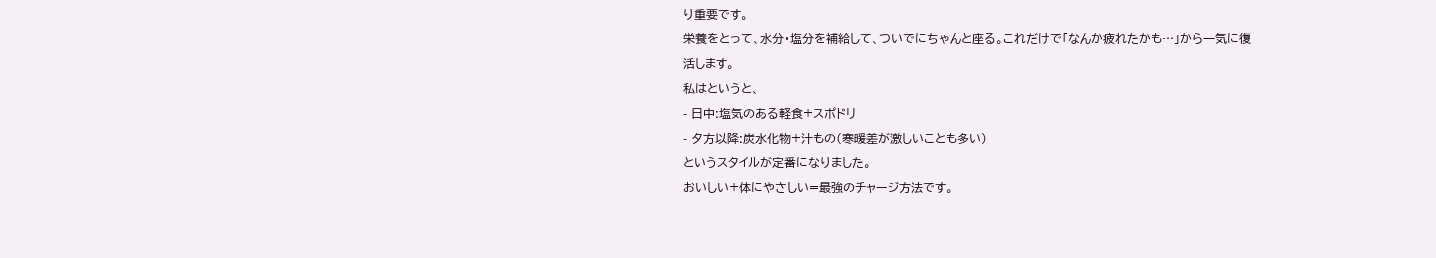り重要です。
栄養をとって、水分・塩分を補給して、ついでにちゃんと座る。これだけで「なんか疲れたかも…」から一気に復活します。
私はというと、
- 日中:塩気のある軽食+スポドリ
- 夕方以降:炭水化物+汁もの(寒暖差が激しいことも多い)
というスタイルが定番になりました。
おいしい+体にやさしい=最強のチャージ方法です。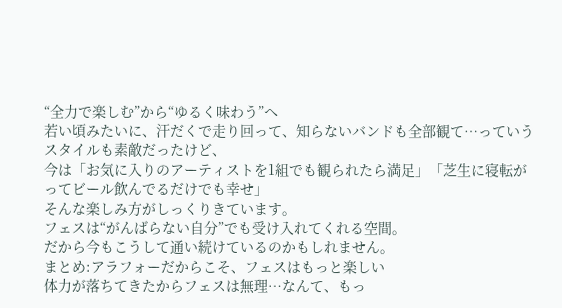“全力で楽しむ”から“ゆるく味わう”へ
若い頃みたいに、汗だくで走り回って、知らないバンドも全部観て…っていうスタイルも素敵だったけど、
今は「お気に入りのアーティストを1組でも観られたら満足」「芝生に寝転がってビール飲んでるだけでも幸せ」
そんな楽しみ方がしっくりきています。
フェスは“がんばらない自分”でも受け入れてくれる空間。
だから今もこうして通い続けているのかもしれません。
まとめ:アラフォーだからこそ、フェスはもっと楽しい
体力が落ちてきたからフェスは無理…なんて、もっ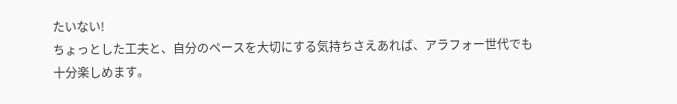たいない!
ちょっとした工夫と、自分のペースを大切にする気持ちさえあれば、アラフォー世代でも十分楽しめます。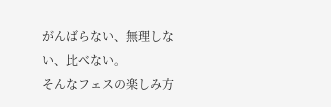がんばらない、無理しない、比べない。
そんなフェスの楽しみ方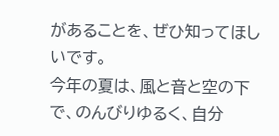があることを、ぜひ知ってほしいです。
今年の夏は、風と音と空の下で、のんびりゆるく、自分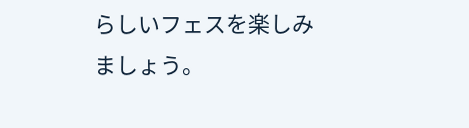らしいフェスを楽しみましょう。